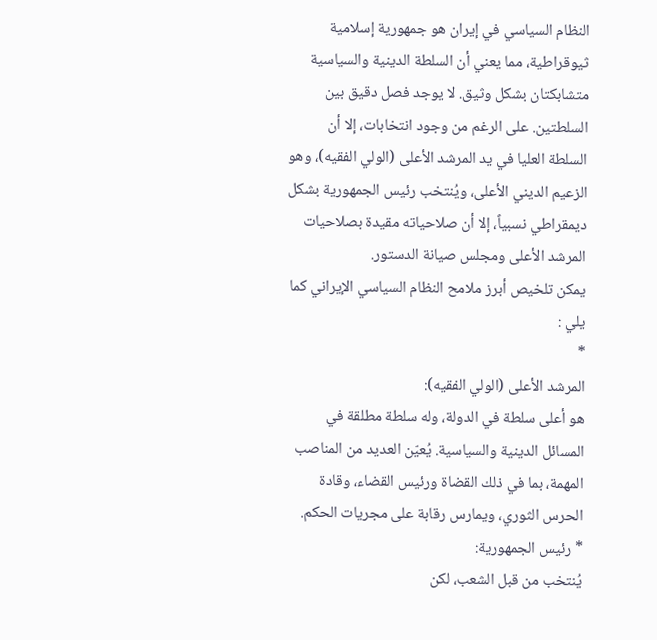النظام السياسي في إيران هو جمهورية إسلامية ثيوقراطية، مما يعني أن السلطة الدينية والسياسية متشابكتان بشكل وثيق. لا يوجد فصل دقيق بين السلطتين. على الرغم من وجود انتخابات، إلا أن السلطة العليا في يد المرشد الأعلى (الولي الفقيه)، وهو الزعيم الديني الأعلى، ويُنتخب رئيس الجمهورية بشكل ديمقراطي نسبياً، إلا أن صلاحياته مقيدة بصلاحيات المرشد الأعلى ومجلس صيانة الدستور.
يمكن تلخيص أبرز ملامح النظام السياسي الإيراني كما يلي :
*
المرشد الأعلى (الولي الفقيه):
هو أعلى سلطة في الدولة، وله سلطة مطلقة في المسائل الدينية والسياسية. يُعيّن العديد من المناصب المهمة، بما في ذلك القضاة ورئيس القضاء، وقادة الحرس الثوري، ويمارس رقابة على مجريات الحكم.
* رئيس الجمهورية:
يُنتخب من قبل الشعب، لكن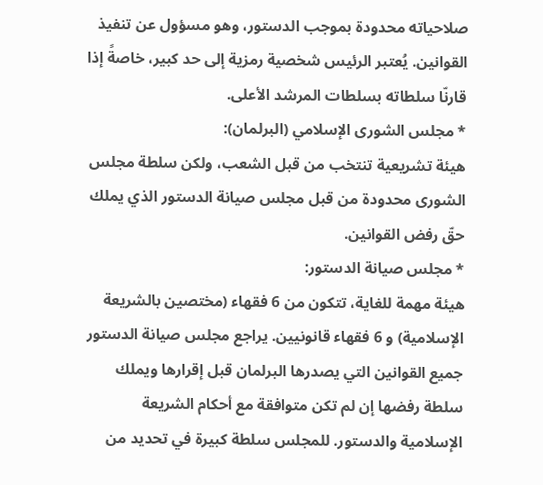صلاحياته محدودة بموجب الدستور، وهو مسؤول عن تنفيذ القوانين. يُعتبر الرئيس شخصية رمزية إلى حد كبير، خاصةً إذا قارنّا سلطاته بسلطات المرشد الأعلى.
* مجلس الشورى الإسلامي (البرلمان):
هيئة تشريعية تنتخب من قبل الشعب، ولكن سلطة مجلس الشورى محدودة من قبل مجلس صيانة الدستور الذي يملك حقّ رفض القوانين.
* مجلس صيانة الدستور:
هيئة مهمة للغاية، تتكون من 6 فقهاء (مختصين بالشريعة الإسلامية) و 6 فقهاء قانونيين. يراجع مجلس صيانة الدستور جميع القوانين التي يصدرها البرلمان قبل إقرارها ويملك سلطة رفضها إن لم تكن متوافقة مع أحكام الشريعة الإسلامية والدستور. للمجلس سلطة كبيرة في تحديد من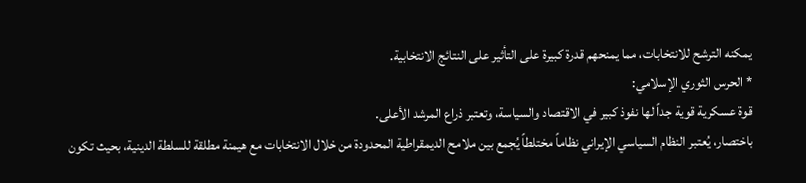يمكنه الترشح للانتخابات، مما يمنحهم قدرة كبيرة على التأثير على النتائج الانتخابية.
* الحرس الثوري الإسلامي:
قوة عسكرية قوية جداً لها نفوذ كبير في الاقتصاد والسياسة، وتعتبر ذراع المرشد الأعلى.
باختصار، يُعتبر النظام السياسي الإيراني نظاماً مختلطاً يُجمع بين ملامح الديمقراطية المحدودة من خلال الانتخابات مع هيمنة مطلقة للسلطة الدينية، بحيث تكون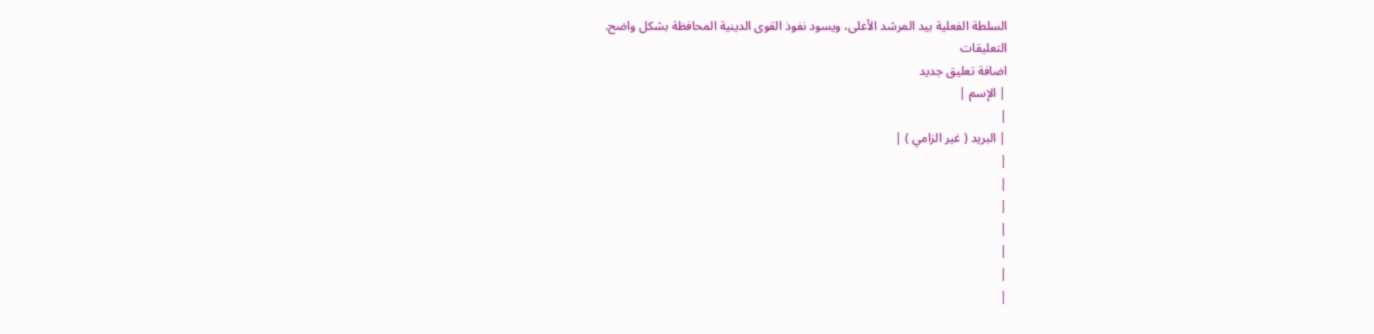السلطة الفعلية بيد المرشد الأعلى، ويسود نفوذ القوى الدينية المحافظة بشكل واضح.
التعليقات
اضافة تعليق جديد
| الإسم |
|
| البريد ( غير الزامي ) |
|
|
|
|
|
|
|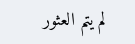لم يتم العثور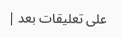على تعليقات بعد |